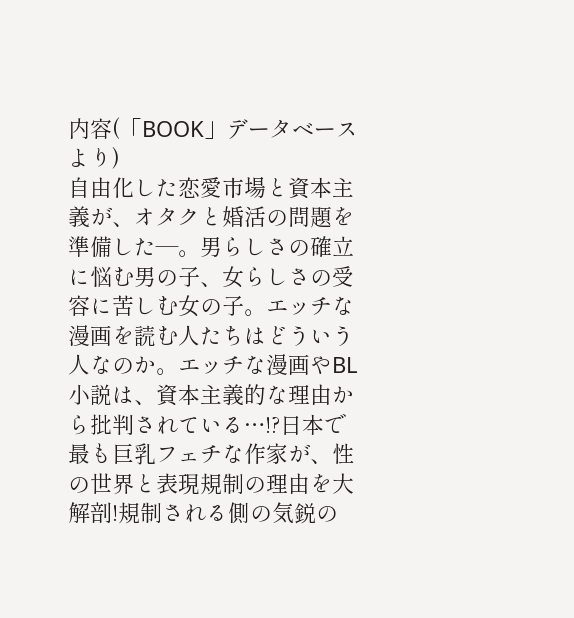内容(「BOOK」データベースより)
自由化した恋愛市場と資本主義が、オタクと婚活の問題を準備した―。男らしさの確立に悩む男の子、女らしさの受容に苦しむ女の子。エッチな漫画を読む人たちはどういう人なのか。エッチな漫画やBL小説は、資本主義的な理由から批判されている…!?日本で最も巨乳フェチな作家が、性の世界と表現規制の理由を大解剖!規制される側の気鋭の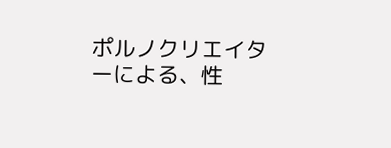ポルノクリエイターによる、性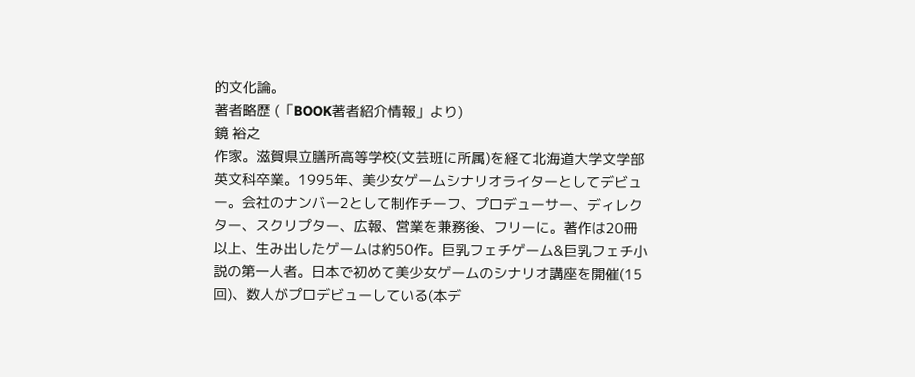的文化論。
著者略歴 (「BOOK著者紹介情報」より)
鏡 裕之
作家。滋賀県立膳所高等学校(文芸班に所属)を経て北海道大学文学部英文科卒業。1995年、美少女ゲームシナリオライターとしてデビュー。会社のナンバー2として制作チーフ、プロデューサー、ディレクター、スクリプター、広報、営業を兼務後、フリーに。著作は20冊以上、生み出したゲームは約50作。巨乳フェチゲーム&巨乳フェチ小説の第一人者。日本で初めて美少女ゲームのシナリオ講座を開催(15回)、数人がプロデビューしている(本デ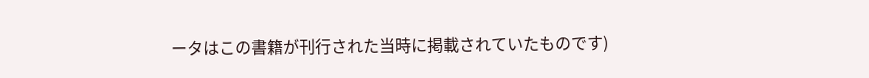ータはこの書籍が刊行された当時に掲載されていたものです)